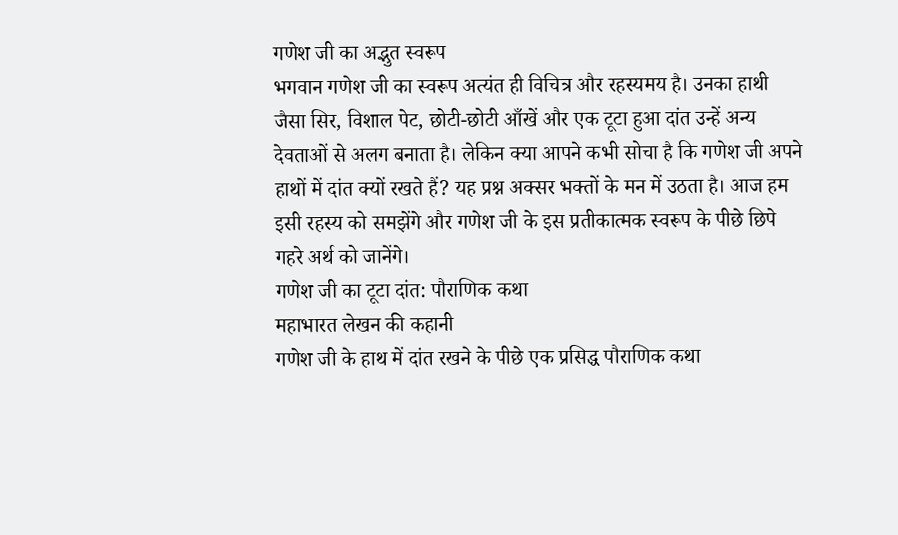गणेश जी का अद्भुत स्वरूप
भगवान गणेश जी का स्वरूप अत्यंत ही विचित्र और रहस्यमय है। उनका हाथी जैसा सिर, विशाल पेट, छोटी-छोटी आँखें और एक टूटा हुआ दांत उन्हें अन्य देवताओं से अलग बनाता है। लेकिन क्या आपने कभी सोचा है कि गणेश जी अपने हाथों में दांत क्यों रखते हैं? यह प्रश्न अक्सर भक्तों के मन में उठता है। आज हम इसी रहस्य को समझेंगे और गणेश जी के इस प्रतीकात्मक स्वरूप के पीछे छिपे गहरे अर्थ को जानेंगे।
गणेश जी का टूटा दांत: पौराणिक कथा
महाभारत लेखन की कहानी
गणेश जी के हाथ में दांत रखने के पीछे एक प्रसिद्ध पौराणिक कथा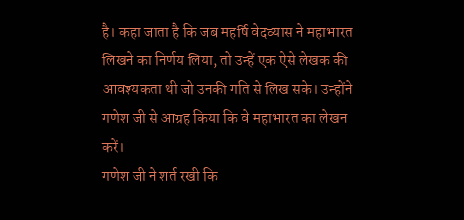है। कहा जाता है कि जब महर्षि वेदव्यास ने महाभारत लिखने का निर्णय लिया, तो उन्हें एक ऐसे लेखक की आवश्यकता थी जो उनकी गति से लिख सके। उन्होंने गणेश जी से आग्रह किया कि वे महाभारत का लेखन करें।
गणेश जी ने शर्त रखी कि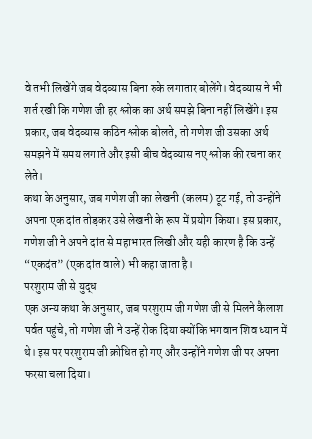वे तभी लिखेंगे जब वेदव्यास बिना रुके लगातार बोलेंगे। वेदव्यास ने भी शर्त रखी कि गणेश जी हर श्लोक का अर्थ समझे बिना नहीं लिखेंगे। इस प्रकार, जब वेदव्यास कठिन श्लोक बोलते, तो गणेश जी उसका अर्थ समझने में समय लगाते और इसी बीच वेदव्यास नए श्लोक की रचना कर लेते।
कथा के अनुसार, जब गणेश जी का लेखनी (कलम) टूट गई, तो उन्होंने अपना एक दांत तोड़कर उसे लेखनी के रूप में प्रयोग किया। इस प्रकार, गणेश जी ने अपने दांत से महाभारत लिखी और यही कारण है कि उन्हें “एकदंत” (एक दांत वाले) भी कहा जाता है।
परशुराम जी से युद्ध
एक अन्य कथा के अनुसार, जब परशुराम जी गणेश जी से मिलने कैलाश पर्वत पहुंचे, तो गणेश जी ने उन्हें रोक दिया क्योंकि भगवान शिव ध्यान में थे। इस पर परशुराम जी क्रोधित हो गए और उन्होंने गणेश जी पर अपना फरसा चला दिया।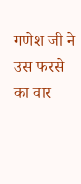गणेश जी ने उस फरसे का वार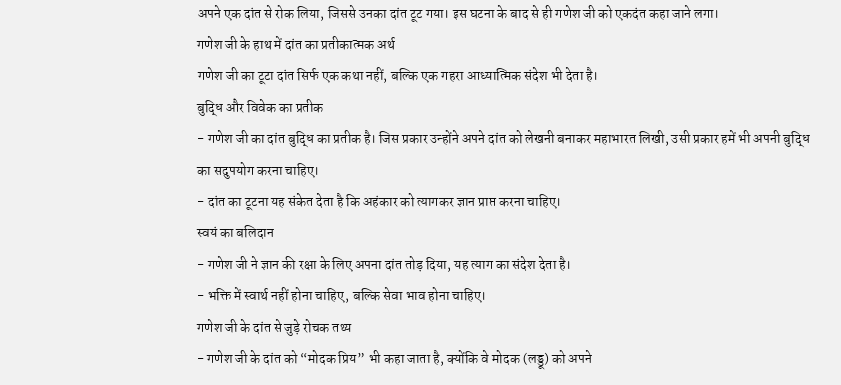अपने एक दांत से रोक लिया, जिससे उनका दांत टूट गया। इस घटना के बाद से ही गणेश जी को एकदंत कहा जाने लगा।
गणेश जी के हाथ में दांत का प्रतीकात्मक अर्थ
गणेश जी का टूटा दांत सिर्फ एक कथा नहीं, बल्कि एक गहरा आध्यात्मिक संदेश भी देता है।
बुद्धि और विवेक का प्रतीक
- गणेश जी का दांत बुद्धि का प्रतीक है। जिस प्रकार उन्होंने अपने दांत को लेखनी बनाकर महाभारत लिखी, उसी प्रकार हमें भी अपनी बुद्धि का सदुपयोग करना चाहिए।
- दांत का टूटना यह संकेत देता है कि अहंकार को त्यागकर ज्ञान प्राप्त करना चाहिए।
स्वयं का बलिदान
- गणेश जी ने ज्ञान की रक्षा के लिए अपना दांत तोड़ दिया, यह त्याग का संदेश देता है।
- भक्ति में स्वार्थ नहीं होना चाहिए, बल्कि सेवा भाव होना चाहिए।
गणेश जी के दांत से जुड़े रोचक तथ्य
- गणेश जी के दांत को “मोदक प्रिय” भी कहा जाता है, क्योंकि वे मोदक (लड्डू) को अपने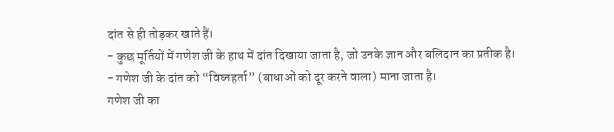दांत से ही तोड़कर खाते हैं।
- कुछ मूर्तियों में गणेश जी के हाथ में दांत दिखाया जाता है, जो उनके ज्ञान और बलिदान का प्रतीक है।
- गणेश जी के दांत को “विघ्नहर्ता” (बाधाओं को दूर करने वाला) माना जाता है।
गणेश जी का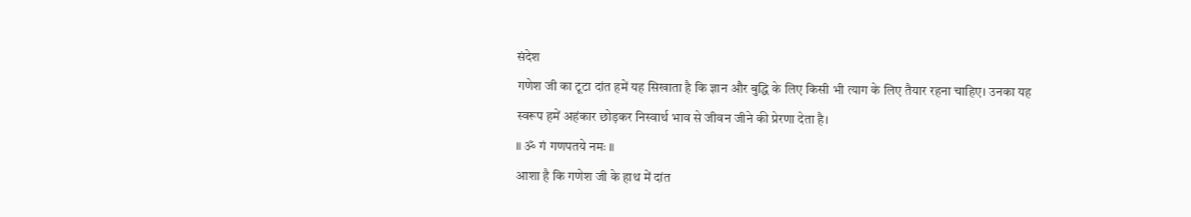संदेश
गणेश जी का टूटा दांत हमें यह सिखाता है कि ज्ञान और बुद्धि के लिए किसी भी त्याग के लिए तैयार रहना चाहिए। उनका यह स्वरूप हमें अहंकार छोड़कर निस्वार्थ भाव से जीवन जीने की प्रेरणा देता है।
॥ ॐ गं गणपतये नमः ॥
आशा है कि गणेश जी के हाथ में दांत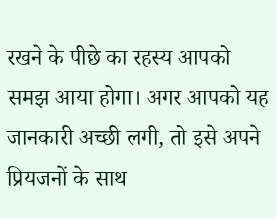रखने के पीछे का रहस्य आपको समझ आया होगा। अगर आपको यह जानकारी अच्छी लगी, तो इसे अपने प्रियजनों के साथ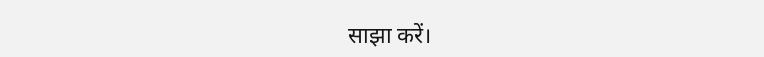साझा करें।